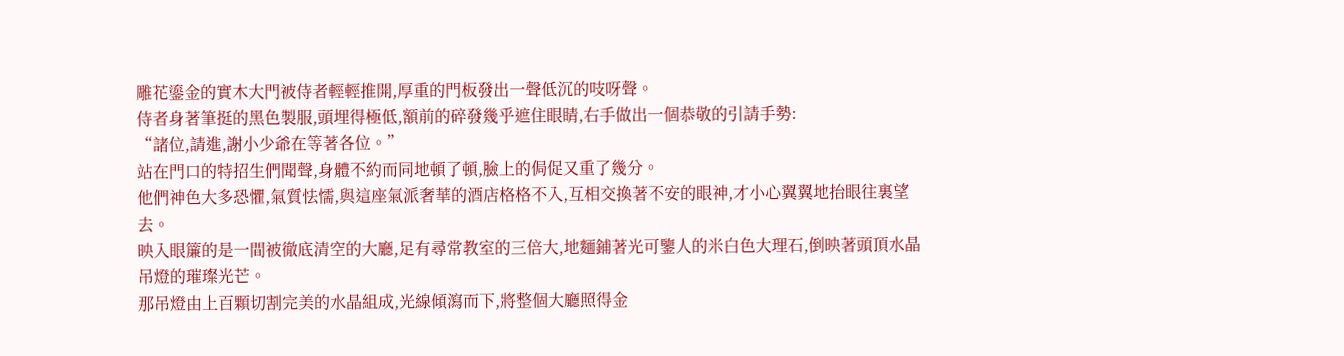雕花鎏金的實木大門被侍者輕輕推開,厚重的門板發出一聲低沉的吱呀聲。
侍者身著筆挺的黑色製服,頭埋得極低,額前的碎發幾乎遮住眼睛,右手做出一個恭敬的引請手勢:
“諸位,請進,謝小少爺在等著各位。”
站在門口的特招生們聞聲,身體不約而同地頓了頓,臉上的侷促又重了幾分。
他們神色大多恐懼,氣質怯懦,與這座氣派奢華的酒店格格不入,互相交換著不安的眼神,才小心翼翼地抬眼往裏望去。
映入眼簾的是一間被徹底清空的大廳,足有尋常教室的三倍大,地麵鋪著光可鑒人的米白色大理石,倒映著頭頂水晶吊燈的璀璨光芒。
那吊燈由上百顆切割完美的水晶組成,光線傾瀉而下,將整個大廳照得金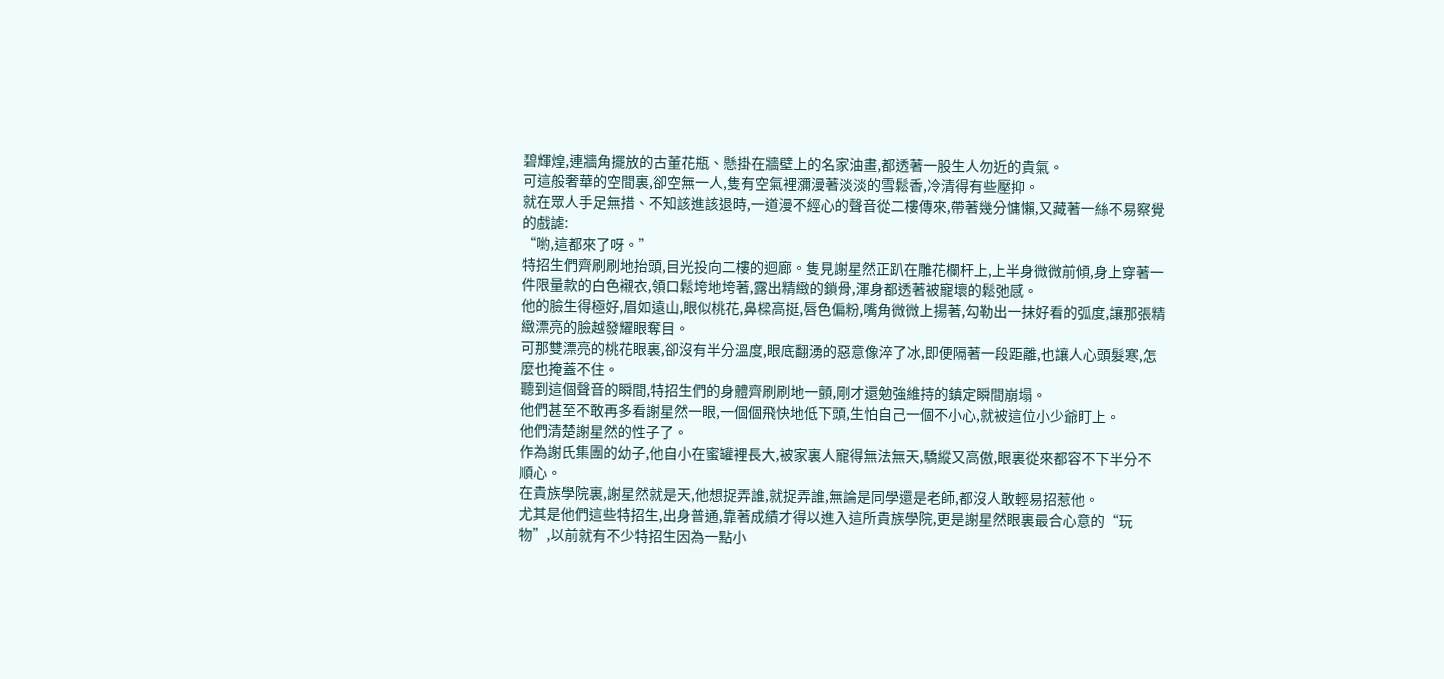碧輝煌,連牆角擺放的古董花瓶、懸掛在牆壁上的名家油畫,都透著一股生人勿近的貴氣。
可這般奢華的空間裏,卻空無一人,隻有空氣裡瀰漫著淡淡的雪鬆香,冷清得有些壓抑。
就在眾人手足無措、不知該進該退時,一道漫不經心的聲音從二樓傳來,帶著幾分慵懶,又藏著一絲不易察覺的戲謔:
“喲,這都來了呀。”
特招生們齊刷刷地抬頭,目光投向二樓的迴廊。隻見謝星然正趴在雕花欄杆上,上半身微微前傾,身上穿著一件限量款的白色襯衣,領口鬆垮地垮著,露出精緻的鎖骨,渾身都透著被寵壞的鬆弛感。
他的臉生得極好,眉如遠山,眼似桃花,鼻樑高挺,唇色偏粉,嘴角微微上揚著,勾勒出一抹好看的弧度,讓那張精緻漂亮的臉越發耀眼奪目。
可那雙漂亮的桃花眼裏,卻沒有半分溫度,眼底翻湧的惡意像淬了冰,即便隔著一段距離,也讓人心頭髮寒,怎麼也掩蓋不住。
聽到這個聲音的瞬間,特招生們的身體齊刷刷地一顫,剛才還勉強維持的鎮定瞬間崩塌。
他們甚至不敢再多看謝星然一眼,一個個飛快地低下頭,生怕自己一個不小心,就被這位小少爺盯上。
他們清楚謝星然的性子了。
作為謝氏集團的幼子,他自小在蜜罐裡長大,被家裏人寵得無法無天,驕縱又高傲,眼裏從來都容不下半分不順心。
在貴族學院裏,謝星然就是天,他想捉弄誰,就捉弄誰,無論是同學還是老師,都沒人敢輕易招惹他。
尤其是他們這些特招生,出身普通,靠著成績才得以進入這所貴族學院,更是謝星然眼裏最合心意的“玩物”,以前就有不少特招生因為一點小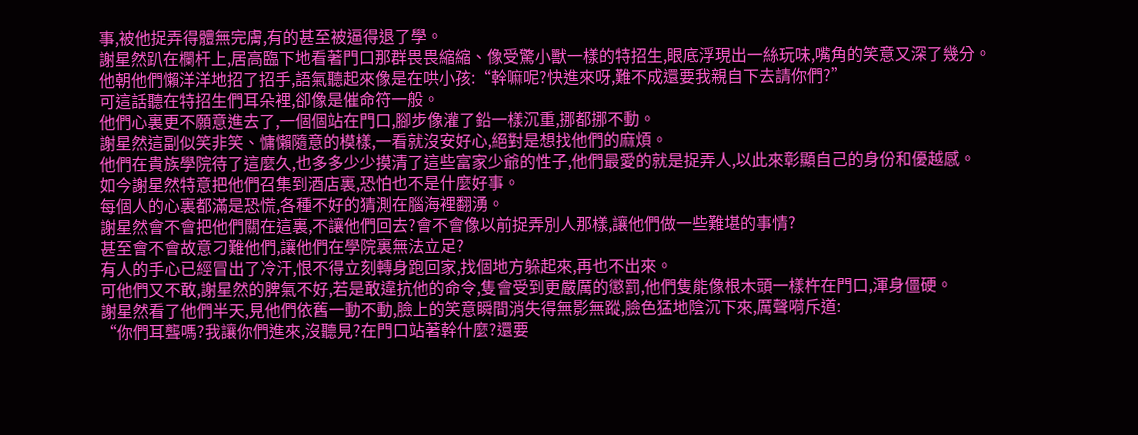事,被他捉弄得體無完膚,有的甚至被逼得退了學。
謝星然趴在欄杆上,居高臨下地看著門口那群畏畏縮縮、像受驚小獸一樣的特招生,眼底浮現出一絲玩味,嘴角的笑意又深了幾分。
他朝他們懶洋洋地招了招手,語氣聽起來像是在哄小孩:“幹嘛呢?快進來呀,難不成還要我親自下去請你們?”
可這話聽在特招生們耳朵裡,卻像是催命符一般。
他們心裏更不願意進去了,一個個站在門口,腳步像灌了鉛一樣沉重,挪都挪不動。
謝星然這副似笑非笑、慵懶隨意的模樣,一看就沒安好心,絕對是想找他們的麻煩。
他們在貴族學院待了這麼久,也多多少少摸清了這些富家少爺的性子,他們最愛的就是捉弄人,以此來彰顯自己的身份和優越感。
如今謝星然特意把他們召集到酒店裏,恐怕也不是什麼好事。
每個人的心裏都滿是恐慌,各種不好的猜測在腦海裡翻湧。
謝星然會不會把他們關在這裏,不讓他們回去?會不會像以前捉弄別人那樣,讓他們做一些難堪的事情?
甚至會不會故意刁難他們,讓他們在學院裏無法立足?
有人的手心已經冒出了冷汗,恨不得立刻轉身跑回家,找個地方躲起來,再也不出來。
可他們又不敢,謝星然的脾氣不好,若是敢違抗他的命令,隻會受到更嚴厲的懲罰,他們隻能像根木頭一樣杵在門口,渾身僵硬。
謝星然看了他們半天,見他們依舊一動不動,臉上的笑意瞬間消失得無影無蹤,臉色猛地陰沉下來,厲聲嗬斥道:
“你們耳聾嗎?我讓你們進來,沒聽見?在門口站著幹什麼?還要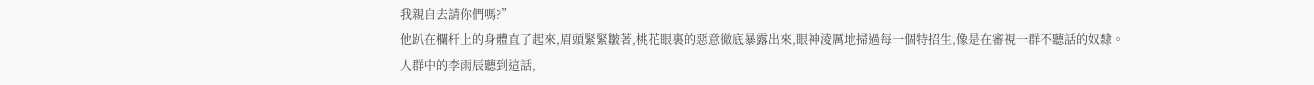我親自去請你們嗎?”
他趴在欄杆上的身體直了起來,眉頭緊緊皺著,桃花眼裏的惡意徹底暴露出來,眼神淩厲地掃過每一個特招生,像是在審視一群不聽話的奴隸。
人群中的李雨辰聽到這話,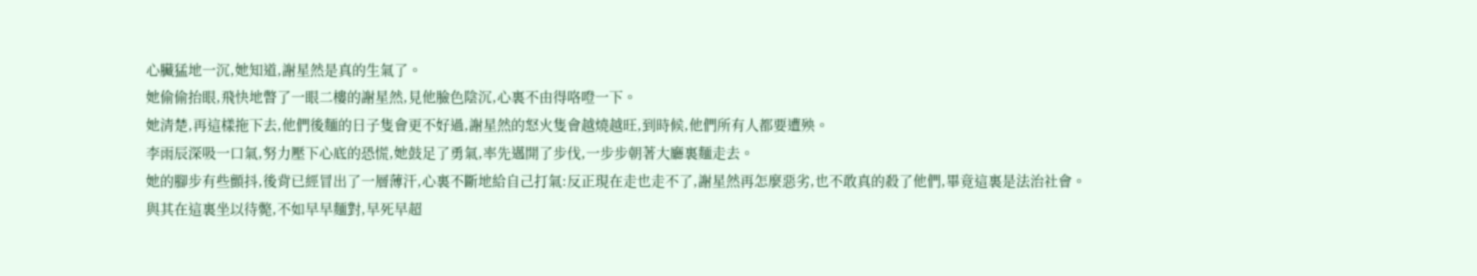心臟猛地一沉,她知道,謝星然是真的生氣了。
她偷偷抬眼,飛快地瞥了一眼二樓的謝星然,見他臉色陰沉,心裏不由得咯噔一下。
她清楚,再這樣拖下去,他們後麵的日子隻會更不好過,謝星然的怒火隻會越燒越旺,到時候,他們所有人都要遭殃。
李雨辰深吸一口氣,努力壓下心底的恐慌,她鼓足了勇氣,率先邁開了步伐,一步步朝著大廳裏麵走去。
她的腳步有些顫抖,後背已經冒出了一層薄汗,心裏不斷地給自己打氣:反正現在走也走不了,謝星然再怎麼惡劣,也不敢真的殺了他們,畢竟這裏是法治社會。
與其在這裏坐以待斃,不如早早麵對,早死早超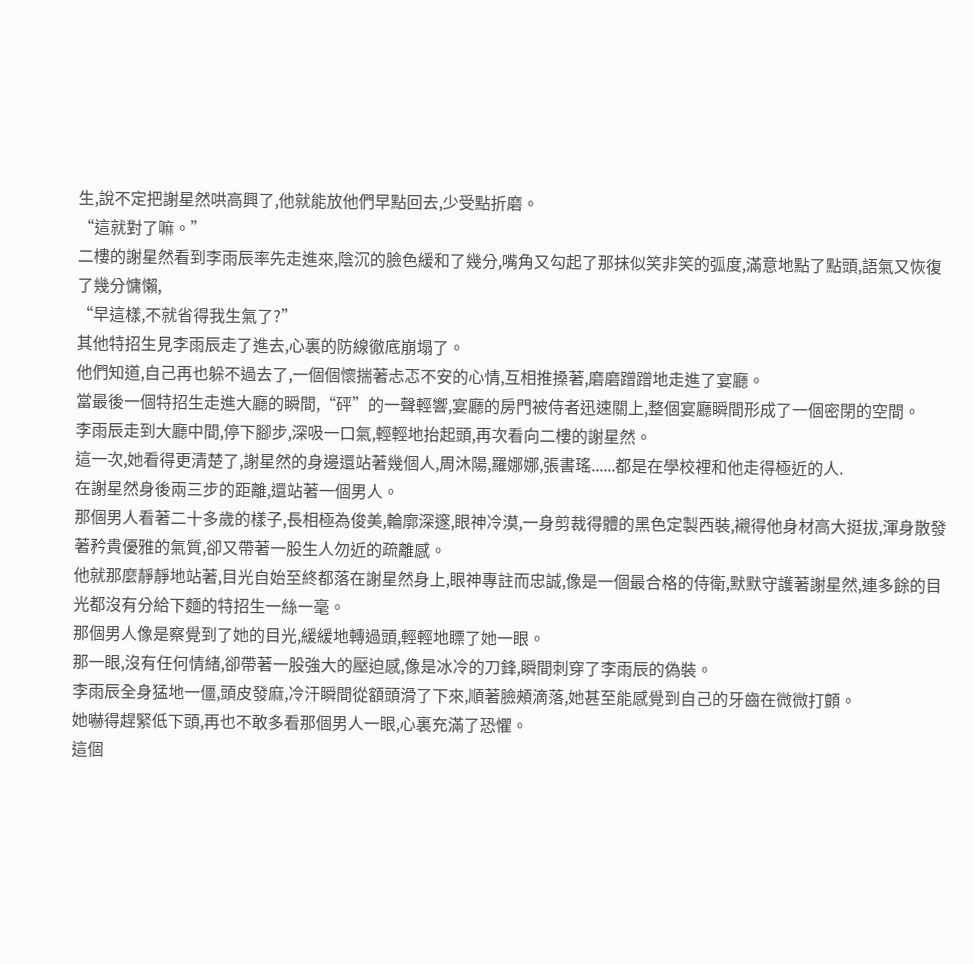生,說不定把謝星然哄高興了,他就能放他們早點回去,少受點折磨。
“這就對了嘛。”
二樓的謝星然看到李雨辰率先走進來,陰沉的臉色緩和了幾分,嘴角又勾起了那抹似笑非笑的弧度,滿意地點了點頭,語氣又恢復了幾分慵懶,
“早這樣,不就省得我生氣了?”
其他特招生見李雨辰走了進去,心裏的防線徹底崩塌了。
他們知道,自己再也躲不過去了,一個個懷揣著忐忑不安的心情,互相推搡著,磨磨蹭蹭地走進了宴廳。
當最後一個特招生走進大廳的瞬間,“砰”的一聲輕響,宴廳的房門被侍者迅速關上,整個宴廳瞬間形成了一個密閉的空間。
李雨辰走到大廳中間,停下腳步,深吸一口氣,輕輕地抬起頭,再次看向二樓的謝星然。
這一次,她看得更清楚了,謝星然的身邊還站著幾個人,周沐陽,羅娜娜,張書瑤......都是在學校裡和他走得極近的人.
在謝星然身後兩三步的距離,還站著一個男人。
那個男人看著二十多歲的樣子,長相極為俊美,輪廓深邃,眼神冷漠,一身剪裁得體的黑色定製西裝,襯得他身材高大挺拔,渾身散發著矜貴優雅的氣質,卻又帶著一股生人勿近的疏離感。
他就那麼靜靜地站著,目光自始至終都落在謝星然身上,眼神專註而忠誠,像是一個最合格的侍衛,默默守護著謝星然,連多餘的目光都沒有分給下麵的特招生一絲一毫。
那個男人像是察覺到了她的目光,緩緩地轉過頭,輕輕地瞟了她一眼。
那一眼,沒有任何情緒,卻帶著一股強大的壓迫感,像是冰冷的刀鋒,瞬間刺穿了李雨辰的偽裝。
李雨辰全身猛地一僵,頭皮發麻,冷汗瞬間從額頭滑了下來,順著臉頰滴落,她甚至能感覺到自己的牙齒在微微打顫。
她嚇得趕緊低下頭,再也不敢多看那個男人一眼,心裏充滿了恐懼。
這個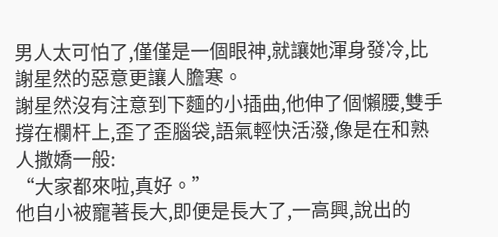男人太可怕了,僅僅是一個眼神,就讓她渾身發冷,比謝星然的惡意更讓人膽寒。
謝星然沒有注意到下麵的小插曲,他伸了個懶腰,雙手撐在欄杆上,歪了歪腦袋,語氣輕快活潑,像是在和熟人撒嬌一般:
“大家都來啦,真好。”
他自小被寵著長大,即便是長大了,一高興,說出的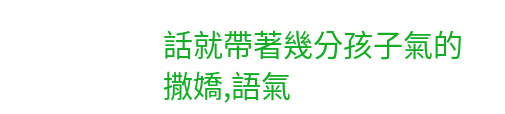話就帶著幾分孩子氣的撒嬌,語氣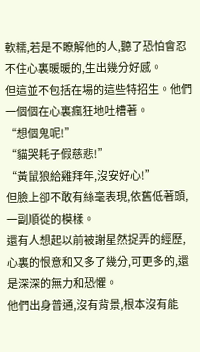軟糯,若是不瞭解他的人,聽了恐怕會忍不住心裏暖暖的,生出幾分好感。
但這並不包括在場的這些特招生。他們一個個在心裏瘋狂地吐槽著。
“想個鬼呢!”
“貓哭耗子假慈悲!”
“黃鼠狼給雞拜年,沒安好心!”
但臉上卻不敢有絲毫表現,依舊低著頭,一副順從的模樣。
還有人想起以前被謝星然捉弄的經歷,心裏的恨意和又多了幾分,可更多的,還是深深的無力和恐懼。
他們出身普通,沒有背景,根本沒有能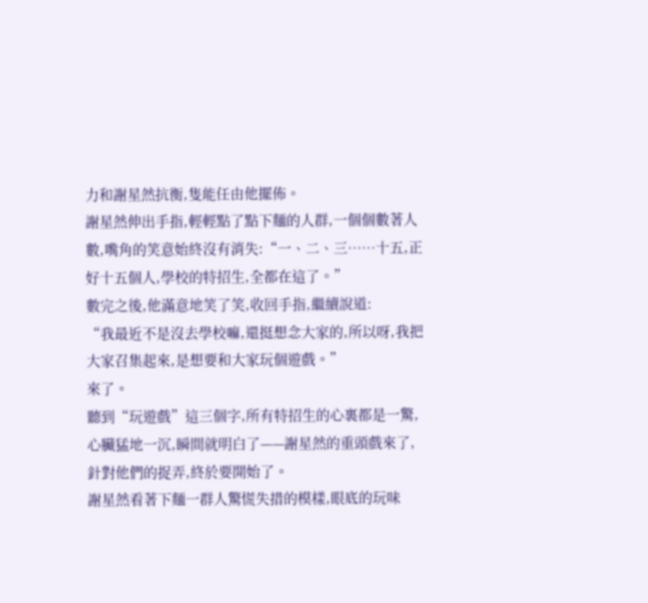力和謝星然抗衡,隻能任由他擺佈。
謝星然伸出手指,輕輕點了點下麵的人群,一個個數著人數,嘴角的笑意始終沒有消失:“一、二、三……十五,正好十五個人,學校的特招生,全都在這了。”
數完之後,他滿意地笑了笑,收回手指,繼續說道:
“我最近不是沒去學校嘛,還挺想念大家的,所以呀,我把大家召集起來,是想要和大家玩個遊戲。”
來了。
聽到“玩遊戲”這三個字,所有特招生的心裏都是一驚,心臟猛地一沉,瞬間就明白了——謝星然的重頭戲來了,針對他們的捉弄,終於要開始了。
謝星然看著下麵一群人驚慌失措的模樣,眼底的玩味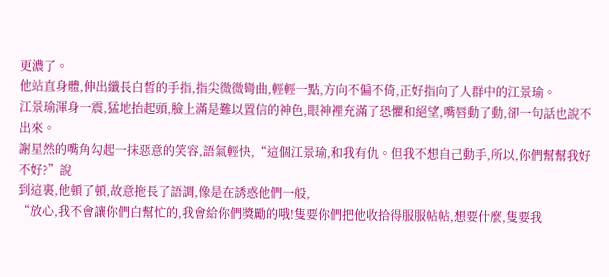更濃了。
他站直身體,伸出纖長白皙的手指,指尖微微彎曲,輕輕一點,方向不偏不倚,正好指向了人群中的江景瑜。
江景瑜渾身一震,猛地抬起頭,臉上滿是難以置信的神色,眼神裡充滿了恐懼和絕望,嘴唇動了動,卻一句話也說不出來。
謝星然的嘴角勾起一抹惡意的笑容,語氣輕快,“這個江景瑜,和我有仇。但我不想自己動手,所以,你們幫幫我好不好?”說
到這裏,他頓了頓,故意拖長了語調,像是在誘惑他們一般,
“放心,我不會讓你們白幫忙的,我會給你們獎勵的哦!隻要你們把他收拾得服服帖帖,想要什麼,隻要我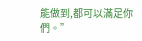能做到,都可以滿足你們。”